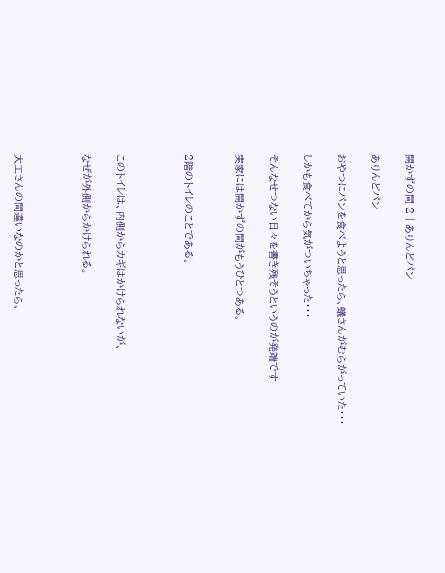開かずの間 2 | ありんどパン

ありんどパン

おやつにパンを食べようと思ったら、蟻さんがむらがっていた・・・

しかも食べてから気がついちゃった・・・

そんなせつない日々を書き残そうというのが発端です

実家には開かずの間がもうひとつある。


2階のトイレのことである。



このトイレは、内側からカギはかけられないが、

なぜが外側からかけられる。



大工さんの間違いなのかと思ったら、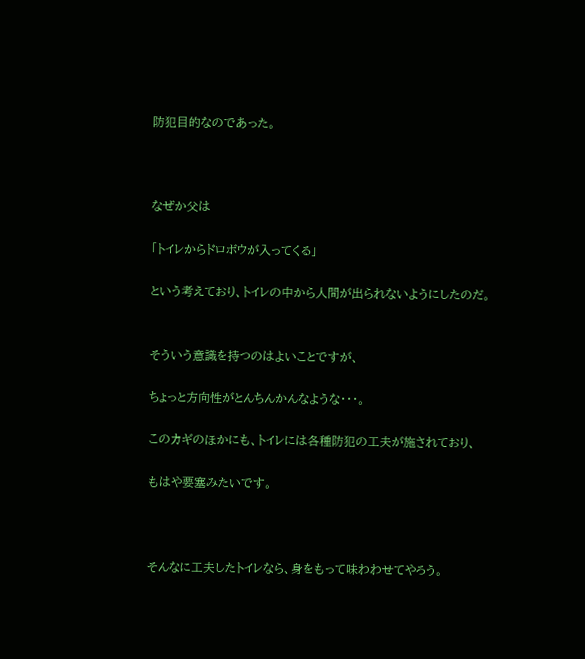防犯目的なのであった。



なぜか父は

「トイレからドロボウが入ってくる」

という考えており、トイレの中から人間が出られないようにしたのだ。


そういう意識を持つのはよいことですが、

ちょっと方向性がとんちんかんなような・・・。

このカギのほかにも、トイレには各種防犯の工夫が施されており、

もはや要塞みたいです。



そんなに工夫したトイレなら、身をもって味わわせてやろう。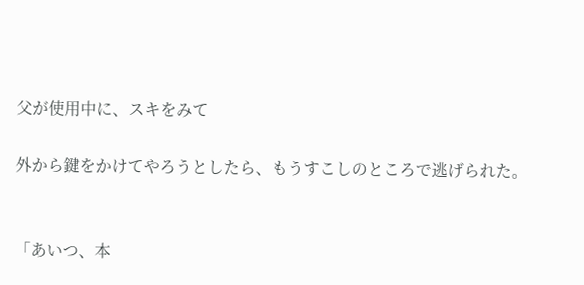父が使用中に、スキをみて

外から鍵をかけてやろうとしたら、もうすこしのところで逃げられた。


「あいつ、本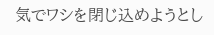気でワシを閉じ込めようとし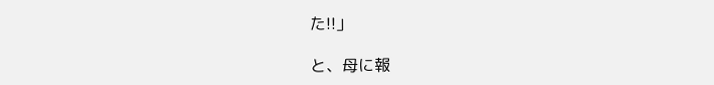た!!」

と、母に報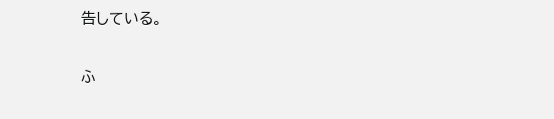告している。


ふ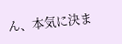ん、本気に決ま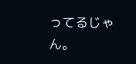ってるじゃん。